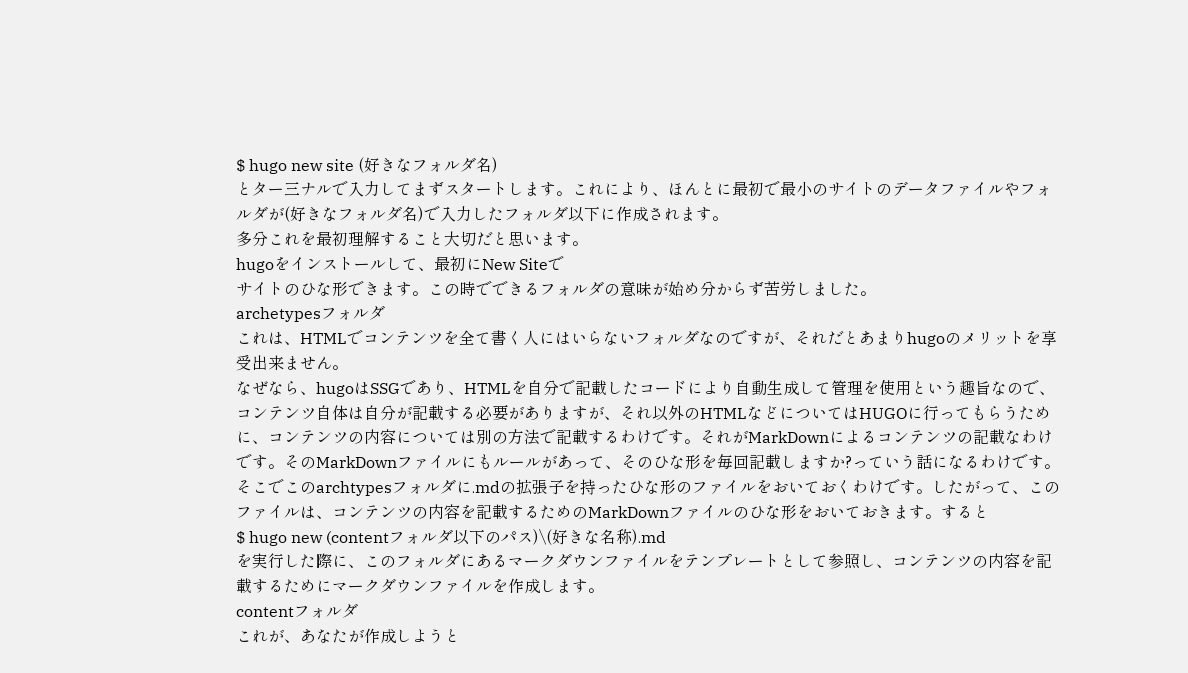$ hugo new site (好きなフォルダ名)
とター三ナルで入力してまずスタートします。これにより、ほんとに最初で最小のサイトのデータファイルやフォルダが(好きなフォルダ名)で入力したフォルダ以下に作成されます。
多分これを最初理解すること大切だと思います。
hugoをインストールして、最初にNew Siteで
サイトのひな形できます。この時でできるフォルダの意味が始め分からず苦労しました。
archetypesフォルダ
これは、HTMLでコンテンツを全て書く人にはいらないフォルダなのですが、それだとあまりhugoのメリットを享受出来ません。
なぜなら、hugoはSSGであり、HTMLを自分で記載したコードにより自動生成して管理を使用という趣旨なので、コンテンツ自体は自分が記載する必要がありますが、それ以外のHTMLなどについてはHUGOに行ってもらうために、コンテンツの内容については別の方法で記載するわけです。それがMarkDownによるコンテンツの記載なわけです。そのMarkDownファイルにもルールがあって、そのひな形を毎回記載しますか?っていう話になるわけです。そこでこのarchtypesフォルダに.mdの拡張子を持ったひな形のファイルをおいておくわけです。したがって、このファイルは、コンテンツの内容を記載するためのMarkDownファイルのひな形をおいておきます。すると
$ hugo new (contentフォルダ以下のパス)\(好きな名称).md
を実行した際に、このフォルダにあるマークダウンファイルをテンプレートとして参照し、コンテンツの内容を記載するためにマークダウンファイルを作成します。
contentフォルダ
これが、あなたが作成しようと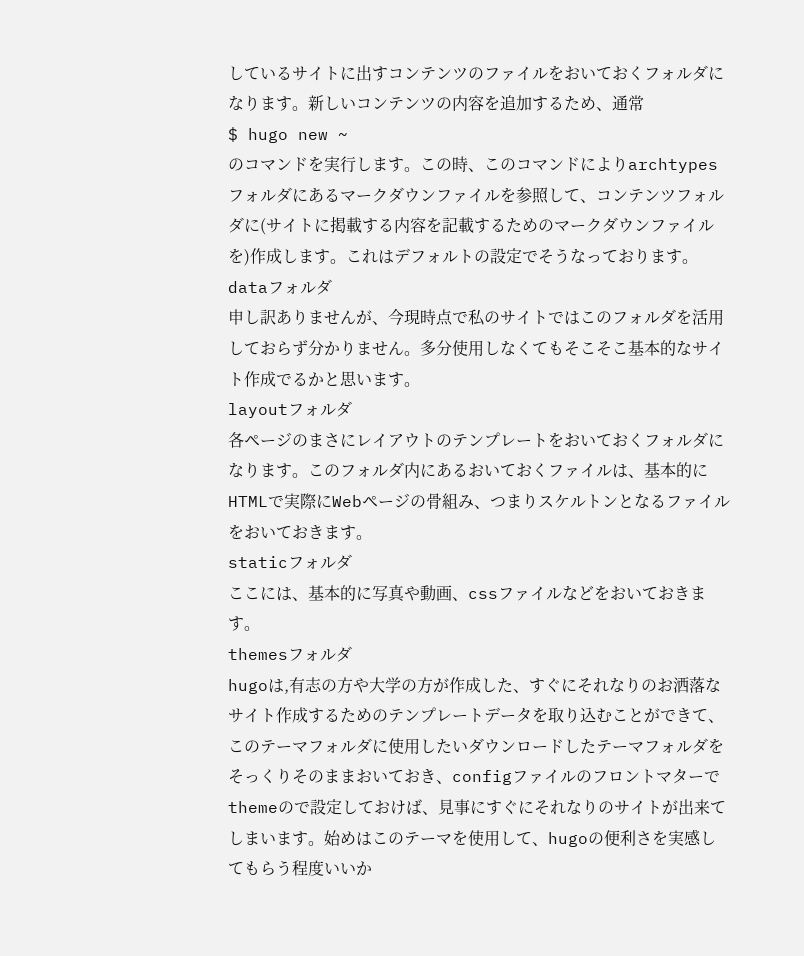しているサイトに出すコンテンツのファイルをおいておくフォルダになります。新しいコンテンツの内容を追加するため、通常
$ hugo new ~
のコマンドを実行します。この時、このコマンドによりarchtypesフォルダにあるマークダウンファイルを参照して、コンテンツフォルダに(サイトに掲載する内容を記載するためのマークダウンファイルを)作成します。これはデフォルトの設定でそうなっております。
dataフォルダ
申し訳ありませんが、今現時点で私のサイトではこのフォルダを活用しておらず分かりません。多分使用しなくてもそこそこ基本的なサイト作成でるかと思います。
layoutフォルダ
各ページのまさにレイアウトのテンプレートをおいておくフォルダになります。このフォルダ内にあるおいておくファイルは、基本的にHTMLで実際にWebページの骨組み、つまりスケルトンとなるファイルをおいておきます。
staticフォルダ
ここには、基本的に写真や動画、cssファイルなどをおいておきます。
themesフォルダ
hugoは,有志の方や大学の方が作成した、すぐにそれなりのお洒落なサイト作成するためのテンプレートデータを取り込むことができて、このテーマフォルダに使用したいダウンロードしたテーマフォルダをそっくりそのままおいておき、configファイルのフロントマターでthemeので設定しておけば、見事にすぐにそれなりのサイトが出来てしまいます。始めはこのテーマを使用して、hugoの便利さを実感してもらう程度いいか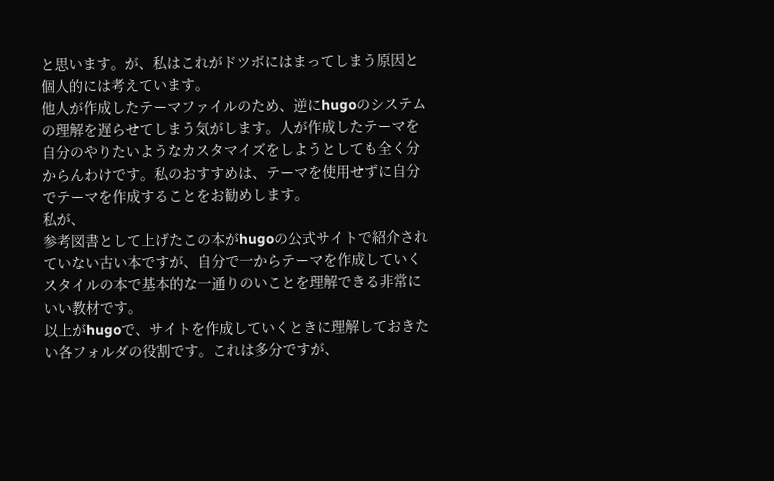と思います。が、私はこれがドツボにはまってしまう原因と個人的には考えています。
他人が作成したテーマファイルのため、逆にhugoのシステムの理解を遅らせてしまう気がします。人が作成したテーマを自分のやりたいようなカスタマイズをしようとしても全く分からんわけです。私のおすすめは、テーマを使用せずに自分でテーマを作成することをお勧めします。
私が、
参考図書として上げたこの本がhugoの公式サイトで紹介されていない古い本ですが、自分で一からテーマを作成していくスタイルの本で基本的な一通りのいことを理解できる非常にいい教材です。
以上がhugoで、サイトを作成していくときに理解しておきたい各フォルダの役割です。これは多分ですが、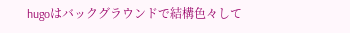hugoはバックグラウンドで結構色々して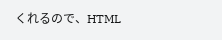くれるので、HTML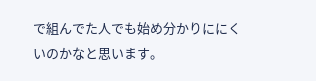で組んでた人でも始め分かりににくいのかなと思います。